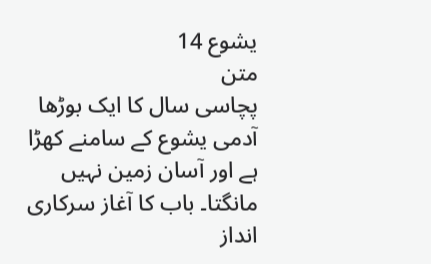یشوع 14
متن
پچاسی سال کا ایک بوڑھا آدمی یشوع کے سامنے کھڑا ہے اور آسان زمین نہیں مانگتا۔ باب کا آغاز سرکاری انداز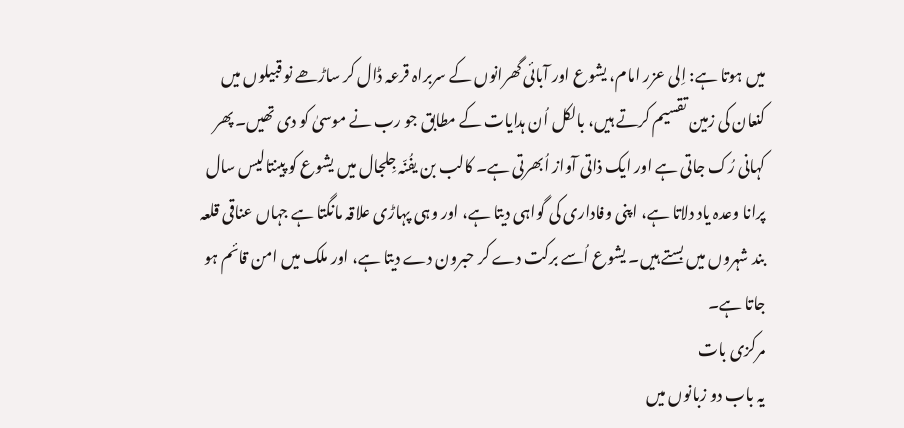میں ہوتا ہے: اِلی عزر امام، یشوع اور آبائی گھرانوں کے سربراہ قرعہ ڈال کر ساڑھے نو قبیلوں میں کنعان کی زمین تقسیم کرتے ہیں، بالکل اُن ہدایات کے مطابق جو رب نے موسیٰ کو دی تھیں۔ پھر کہانی رُک جاتی ہے اور ایک ذاتی آواز اُبھرتی ہے۔ کالب بن یفُنّہ جِلجال میں یشوع کو پینتالیس سال پرانا وعدہ یاد دلاتا ہے، اپنی وفاداری کی گواہی دیتا ہے، اور وہی پہاڑی علاقہ مانگتا ہے جہاں عناقی قلعہ بند شہروں میں بستے ہیں۔ یشوع اُسے برکت دے کر حبرون دے دیتا ہے، اور ملک میں امن قائم ہو جاتا ہے۔
مرکزی بات
یہ باب دو زبانوں میں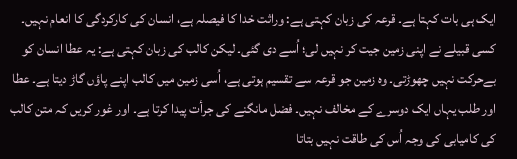ایک ہی بات کہتا ہے۔ قرعہ کی زبان کہتی ہے: وراثت خدا کا فیصلہ ہے، انسان کی کارکردگی کا انعام نہیں۔ کسی قبیلے نے اپنی زمین جیت کر نہیں لی؛ اُسے دی گئی۔ لیکن کالب کی زبان کہتی ہے: یہ عطا انسان کو بےحرکت نہیں چھوڑتی۔ وہ زمین جو قرعہ سے تقسیم ہوتی ہے، اُسی زمین میں کالب اپنے پاؤں گاڑ دیتا ہے۔ عطا اور طلب یہاں ایک دوسرے کے مخالف نہیں۔ فضل مانگنے کی جرأت پیدا کرتا ہے۔ اور غور کریں کہ متن کالب کی کامیابی کی وجہ اُس کی طاقت نہیں بتاتا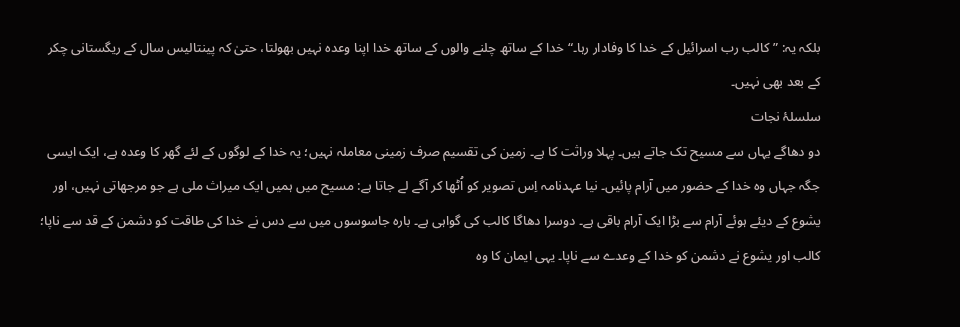بلکہ یہ: ”کالب رب اسرائیل کے خدا کا وفادار رہا۔“ خدا کے ساتھ چلنے والوں کے ساتھ خدا اپنا وعدہ نہیں بھولتا، حتیٰ کہ پینتالیس سال کے ریگستانی چکر کے بعد بھی نہیں۔
سلسلۂ نجات
دو دھاگے یہاں سے مسیح تک جاتے ہیں۔ پہلا وراثت کا ہے۔ زمین کی تقسیم صرف زمینی معاملہ نہیں؛ یہ خدا کے لوگوں کے لئے گھر کا وعدہ ہے، ایک ایسی جگہ جہاں وہ خدا کے حضور میں آرام پائیں۔ نیا عہدنامہ اِس تصویر کو اُٹھا کر آگے لے جاتا ہے: مسیح میں ہمیں ایک میراث ملی ہے جو مرجھاتی نہیں، اور یشوع کے دیئے ہوئے آرام سے بڑا ایک آرام باقی ہے۔ دوسرا دھاگا کالب کی گواہی ہے۔ بارہ جاسوسوں میں سے دس نے خدا کی طاقت کو دشمن کے قد سے ناپا؛ کالب اور یشوع نے دشمن کو خدا کے وعدے سے ناپا۔ یہی ایمان کا وہ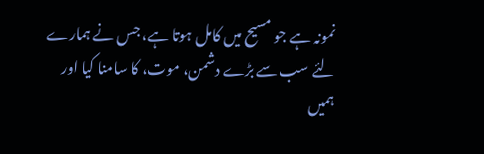نمونہ ہے جو مسیح میں کامل ہوتا ہے، جس نے ہمارے لئے سب سے بڑے دشمن، موت، کا سامنا کیا اور ہمیں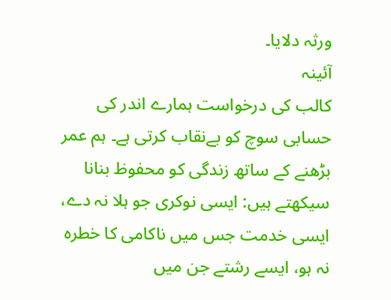ورثہ دلایا۔
آئینہ
کالب کی درخواست ہمارے اندر کی حسابی سوچ کو بےنقاب کرتی ہے۔ ہم عمر بڑھنے کے ساتھ زندگی کو محفوظ بنانا سیکھتے ہیں: ایسی نوکری جو ہلا نہ دے، ایسی خدمت جس میں ناکامی کا خطرہ نہ ہو، ایسے رشتے جن میں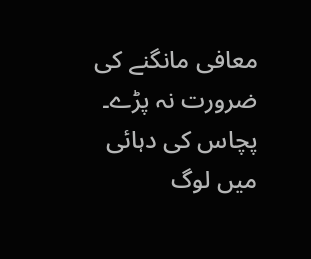معافی مانگنے کی ضرورت نہ پڑے۔ پچاس کی دہائی میں لوگ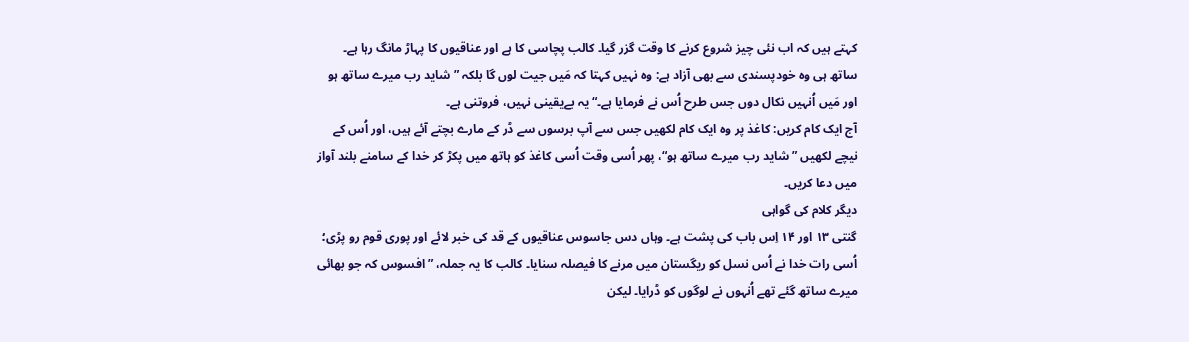کہتے ہیں کہ اب نئی چیز شروع کرنے کا وقت گزر گیا۔ کالب پچاسی کا ہے اور عناقیوں کا پہاڑ مانگ رہا ہے۔ ساتھ ہی وہ خودپسندی سے بھی آزاد ہے: وہ نہیں کہتا کہ مَیں جیت لوں گا بلکہ ”شاید رب میرے ساتھ ہو اور مَیں اُنہیں نکال دوں جس طرح اُس نے فرمایا ہے۔“ یہ بےیقینی نہیں، فروتنی ہے۔
آج ایک کام کریں: کاغذ پر وہ ایک کام لکھیں جس سے آپ برسوں سے ڈر کے مارے بچتے آئے ہیں، اور اُس کے نیچے لکھیں ”شاید رب میرے ساتھ ہو“، پھر اُسی وقت اُسی کاغذ کو ہاتھ میں پکڑ کر خدا کے سامنے بلند آواز میں دعا کریں۔
دیگر کلام کی گواہی
گنتی ۱۳ اور ۱۴ اِس باب کی پشت ہے۔ وہاں دس جاسوس عناقیوں کے قد کی خبر لائے اور پوری قوم رو پڑی؛ اُسی رات خدا نے اُس نسل کو ریگستان میں مرنے کا فیصلہ سنایا۔ کالب کا یہ جملہ، ”افسوس کہ جو بھائی میرے ساتھ گئے تھے اُنہوں نے لوگوں کو ڈرایا۔ لیکن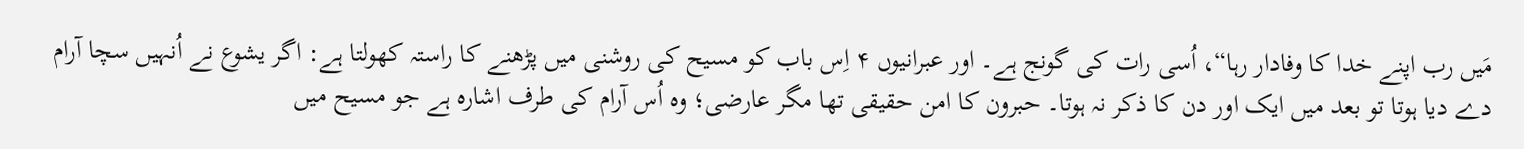مَیں رب اپنے خدا کا وفادار رہا“، اُسی رات کی گونج ہے۔ اور عبرانیوں ۴ اِس باب کو مسیح کی روشنی میں پڑھنے کا راستہ کھولتا ہے: اگر یشوع نے اُنہیں سچا آرام دے دیا ہوتا تو بعد میں ایک اور دن کا ذکر نہ ہوتا۔ حبرون کا امن حقیقی تھا مگر عارضی؛ وہ اُس آرام کی طرف اشارہ ہے جو مسیح میں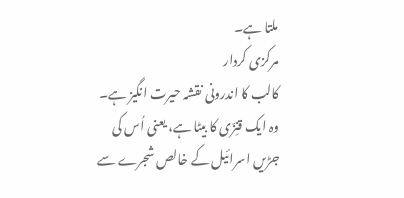ملتا ہے۔
مرکزی کردار
کالب کا اندرونی نقشہ حیرت انگیز ہے۔ وہ ایک قنِزّی کا بیٹا ہے، یعنی اُس کی جڑیں اسرائیل کے خالص شجرے سے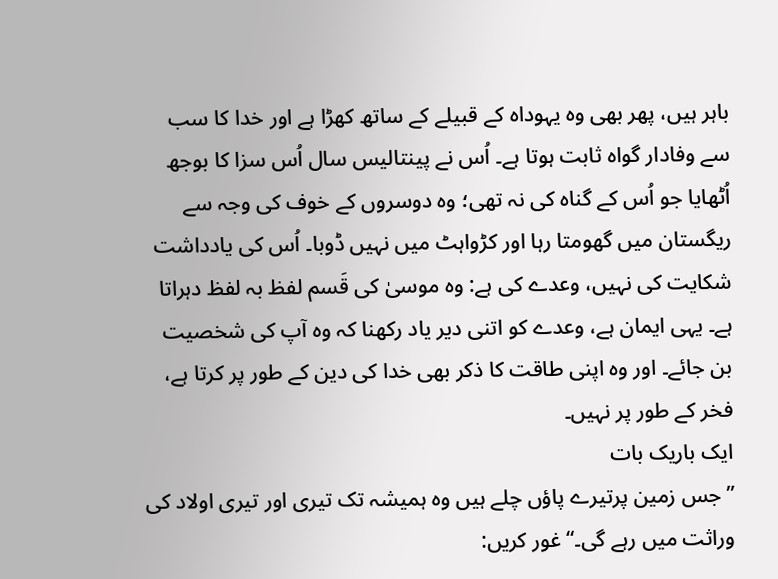باہر ہیں، پھر بھی وہ یہوداہ کے قبیلے کے ساتھ کھڑا ہے اور خدا کا سب سے وفادار گواہ ثابت ہوتا ہے۔ اُس نے پینتالیس سال اُس سزا کا بوجھ اُٹھایا جو اُس کے گناہ کی نہ تھی؛ وہ دوسروں کے خوف کی وجہ سے ریگستان میں گھومتا رہا اور کڑواہٹ میں نہیں ڈوبا۔ اُس کی یادداشت شکایت کی نہیں، وعدے کی ہے: وہ موسیٰ کی قَسم لفظ بہ لفظ دہراتا ہے۔ یہی ایمان ہے، وعدے کو اتنی دیر یاد رکھنا کہ وہ آپ کی شخصیت بن جائے۔ اور وہ اپنی طاقت کا ذکر بھی خدا کی دین کے طور پر کرتا ہے، فخر کے طور پر نہیں۔
ایک باریک بات
”جس زمین پرتیرے پاؤں چلے ہیں وہ ہمیشہ تک تیری اور تیری اولاد کی وراثت میں رہے گی۔“ غور کریں: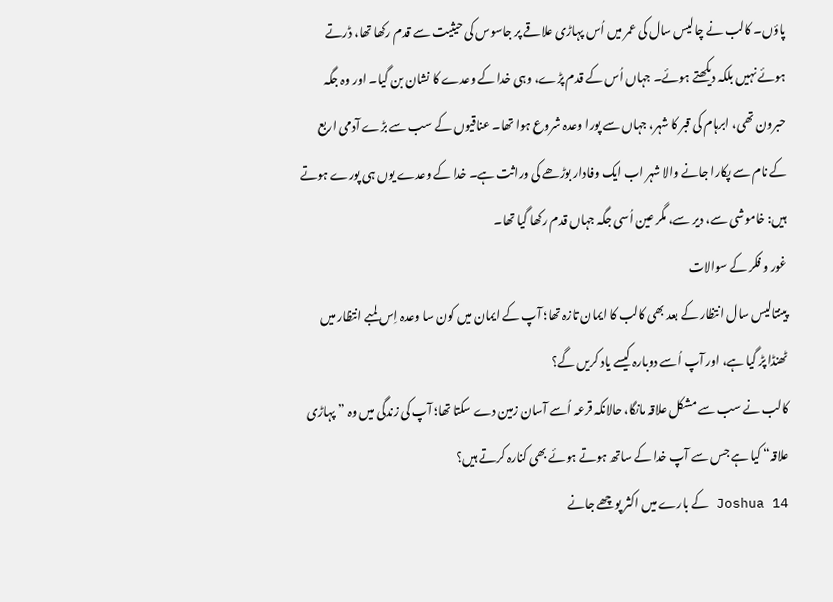پاؤں۔ کالب نے چالیس سال کی عمر میں اُس پہاڑی علاقے پر جاسوس کی حیثیت سے قدم رکھا تھا، ڈرتے ہوئے نہیں بلکہ دیکھتے ہوئے۔ جہاں اُس کے قدم پڑے، وہی خدا کے وعدے کا نشان بن گیا۔ اور وہ جگہ حبرون تھی، ابرہام کی قبر کا شہر، جہاں سے پورا وعدہ شروع ہوا تھا۔ عناقیوں کے سب سے بڑے آدمی اربع کے نام سے پکارا جانے والا شہر اب ایک وفادار بوڑھے کی وراثت ہے۔ خدا کے وعدے یوں ہی پورے ہوتے ہیں: خاموشی سے، دیر سے، مگر عین اُسی جگہ جہاں قدم رکھا گیا تھا۔
غور و فکر کے سوالات
پینتالیس سال انتظار کے بعد بھی کالب کا ایمان تازہ تھا؛ آپ کے ایمان میں کون سا وعدہ اِس لمبے انتظار میں ٹھنڈا پڑ گیا ہے، اور آپ اُسے دوبارہ کیسے یاد کریں گے؟
کالب نے سب سے مشکل علاقہ مانگا، حالانکہ قرعہ اُسے آسان زمین دے سکتا تھا؛ آپ کی زندگی میں وہ ”پہاڑی علاقہ“ کیا ہے جس سے آپ خدا کے ساتھ ہوتے ہوئے بھی کنارہ کرتے ہیں؟
Joshua 14 کے بارے میں اکثر پوچھے جانے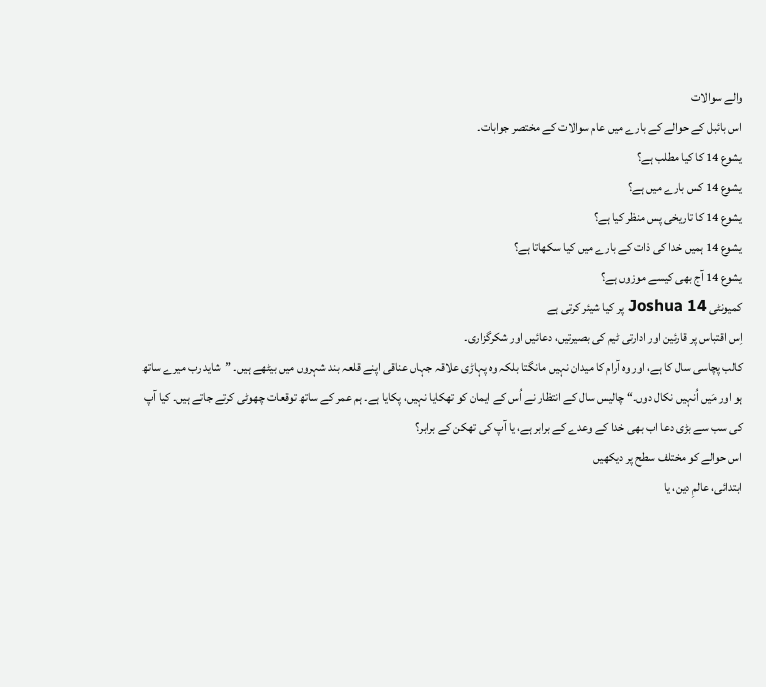والے سوالات
اس بائبل کے حوالے کے بارے میں عام سوالات کے مختصر جوابات۔
یشوع 14 کا کیا مطلب ہے؟
یشوع 14 کس بارے میں ہے؟
یشوع 14 کا تاریخی پس منظر کیا ہے؟
یشوع 14 ہمیں خدا کی ذات کے بارے میں کیا سکھاتا ہے؟
یشوع 14 آج بھی کیسے موزوں ہے؟
کمیونٹی Joshua 14 پر کیا شیئر کرتی ہے
اِس اقتباس پر قارئین اور ادارتی ٹیم کی بصیرتیں، دعائیں اور شکرگزاری۔
کالب پچاسی سال کا ہے، اور وہ آرام کا میدان نہیں مانگتا بلکہ وہ پہاڑی علاقہ جہاں عناقی اپنے قلعہ بند شہروں میں بیٹھے ہیں۔ ”شاید رب میرے ساتھ ہو اور مَیں اُنہیں نکال دوں۔“ چالیس سال کے انتظار نے اُس کے ایمان کو تھکایا نہیں، پکایا ہے۔ ہم عمر کے ساتھ توقعات چھوٹی کرتے جاتے ہیں۔ کیا آپ کی سب سے بڑی دعا اب بھی خدا کے وعدے کے برابر ہے، یا آپ کی تھکن کے برابر؟
اس حوالے کو مختلف سطح پر دیکھیں
ابتدائی، عالمِ دین، یا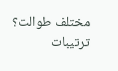مختلف طوالت؟ ترتیبات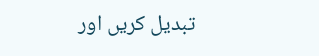تبدیل کریں اور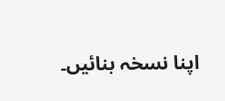اپنا نسخہ بنائیں۔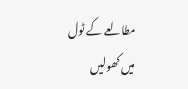مطالعے کے ٹول میں کھولیں